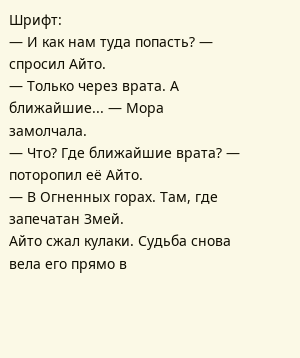Шрифт:
— И как нам туда попасть? — спросил Айто.
— Только через врата. А ближайшие... — Мора замолчала.
— Что? Где ближайшие врата? — поторопил её Айто.
— В Огненных горах. Там, где запечатан Змей.
Айто сжал кулаки. Судьба снова вела его прямо в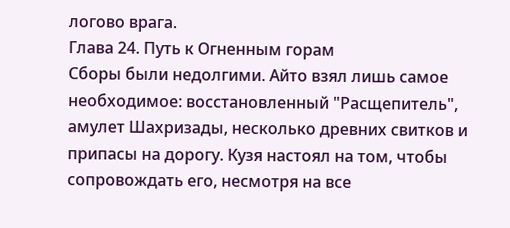логово врага.
Глава 24. Путь к Огненным горам
Сборы были недолгими. Айто взял лишь самое необходимое: восстановленный "Расщепитель", амулет Шахризады, несколько древних свитков и припасы на дорогу. Кузя настоял на том, чтобы сопровождать его, несмотря на все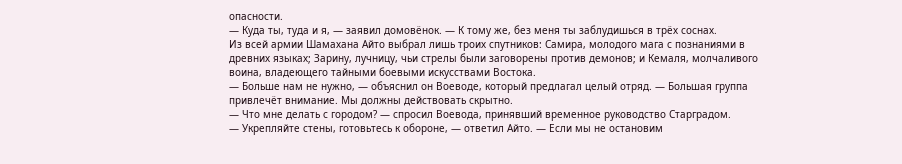опасности.
— Куда ты, туда и я, — заявил домовёнок. — К тому же, без меня ты заблудишься в трёх соснах.
Из всей армии Шамахана Айто выбрал лишь троих спутников: Самира, молодого мага с познаниями в древних языках; Зарину, лучницу, чьи стрелы были заговорены против демонов; и Кемаля, молчаливого воина, владеющего тайными боевыми искусствами Востока.
— Больше нам не нужно, — объяснил он Воеводе, который предлагал целый отряд. — Большая группа привлечёт внимание. Мы должны действовать скрытно.
— Что мне делать с городом? — спросил Воевода, принявший временное руководство Старградом.
— Укрепляйте стены, готовьтесь к обороне, — ответил Айто. — Если мы не остановим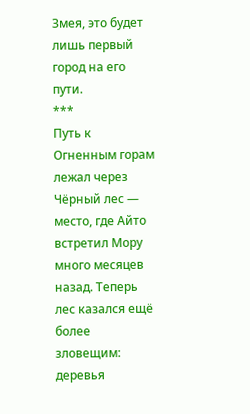Змея, это будет лишь первый город на его пути.
***
Путь к Огненным горам лежал через Чёрный лес — место, где Айто встретил Мору много месяцев назад. Теперь лес казался ещё более зловещим: деревья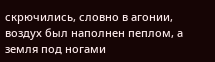скрючились, словно в агонии, воздух был наполнен пеплом, а земля под ногами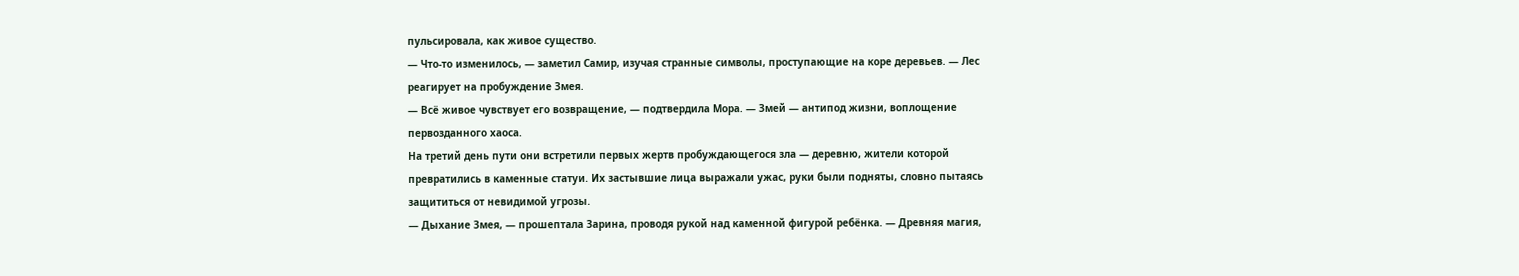пульсировала, как живое существо.
— Что-то изменилось, — заметил Самир, изучая странные символы, проступающие на коре деревьев. — Лес реагирует на пробуждение Змея.
— Всё живое чувствует его возвращение, — подтвердила Мора. — Змей — антипод жизни, воплощение первозданного хаоса.
На третий день пути они встретили первых жертв пробуждающегося зла — деревню, жители которой превратились в каменные статуи. Их застывшие лица выражали ужас, руки были подняты, словно пытаясь защититься от невидимой угрозы.
— Дыхание Змея, — прошептала Зарина, проводя рукой над каменной фигурой ребёнка. — Древняя магия,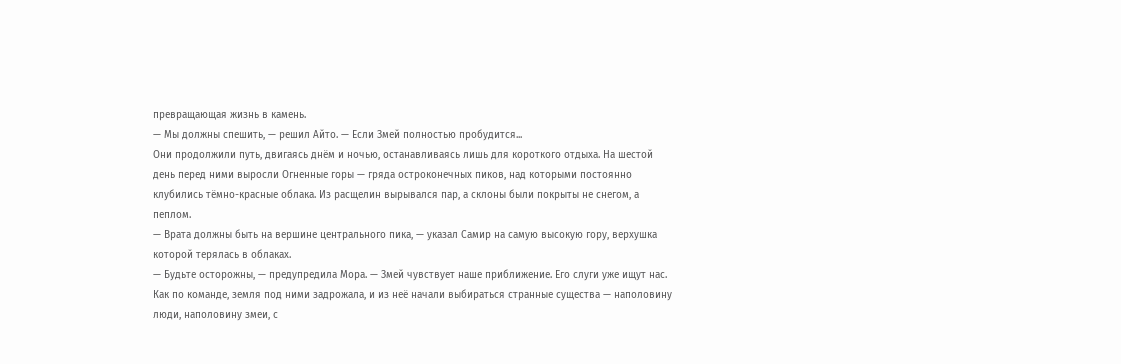превращающая жизнь в камень.
— Мы должны спешить, — решил Айто. — Если Змей полностью пробудится...
Они продолжили путь, двигаясь днём и ночью, останавливаясь лишь для короткого отдыха. На шестой день перед ними выросли Огненные горы — гряда остроконечных пиков, над которыми постоянно клубились тёмно-красные облака. Из расщелин вырывался пар, а склоны были покрыты не снегом, а пеплом.
— Врата должны быть на вершине центрального пика, — указал Самир на самую высокую гору, верхушка которой терялась в облаках.
— Будьте осторожны, — предупредила Мора. — Змей чувствует наше приближение. Его слуги уже ищут нас.
Как по команде, земля под ними задрожала, и из неё начали выбираться странные существа — наполовину люди, наполовину змеи, с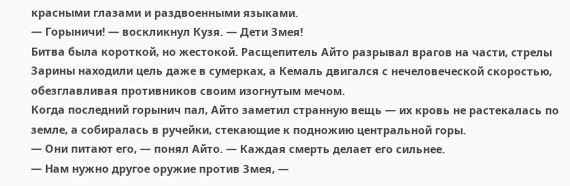красными глазами и раздвоенными языками.
— Горыничи! — воскликнул Кузя. — Дети Змея!
Битва была короткой, но жестокой. Расщепитель Айто разрывал врагов на части, стрелы Зарины находили цель даже в сумерках, а Кемаль двигался с нечеловеческой скоростью, обезглавливая противников своим изогнутым мечом.
Когда последний горынич пал, Айто заметил странную вещь — их кровь не растекалась по земле, а собиралась в ручейки, стекающие к подножию центральной горы.
— Они питают его, — понял Айто. — Каждая смерть делает его сильнее.
— Нам нужно другое оружие против Змея, —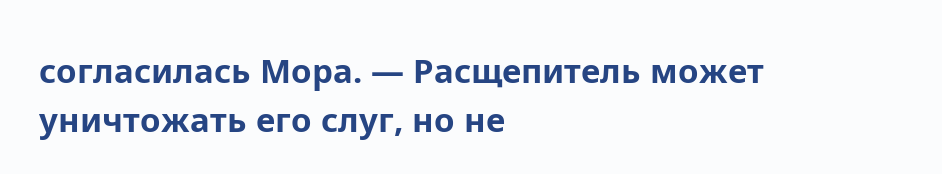согласилась Мора. — Расщепитель может уничтожать его слуг, но не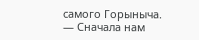самого Горыныча.
— Сначала нам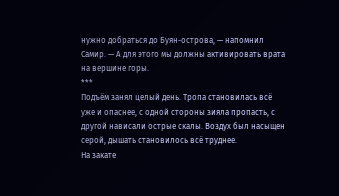нужно добраться до Буян-острова, — напомнил Самир. — А для этого мы должны активировать врата на вершине горы.
***
Подъём занял целый день. Тропа становилась всё уже и опаснее, с одной стороны зияла пропасть, с другой нависали острые скалы. Воздух был насыщен серой, дышать становилось всё труднее.
На закате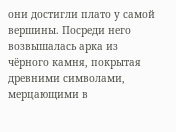они достигли плато у самой вершины. Посреди него возвышалась арка из чёрного камня, покрытая древними символами, мерцающими в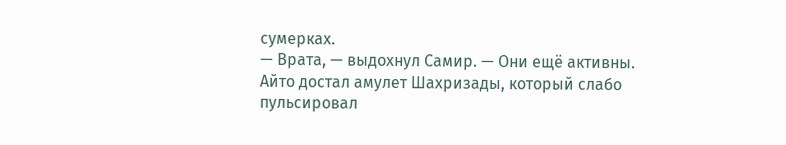сумерках.
— Врата, — выдохнул Самир. — Они ещё активны.
Айто достал амулет Шахризады, который слабо пульсировал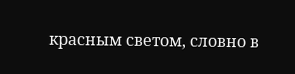красным светом, словно в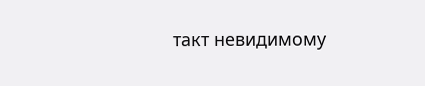такт невидимому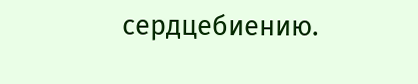сердцебиению.